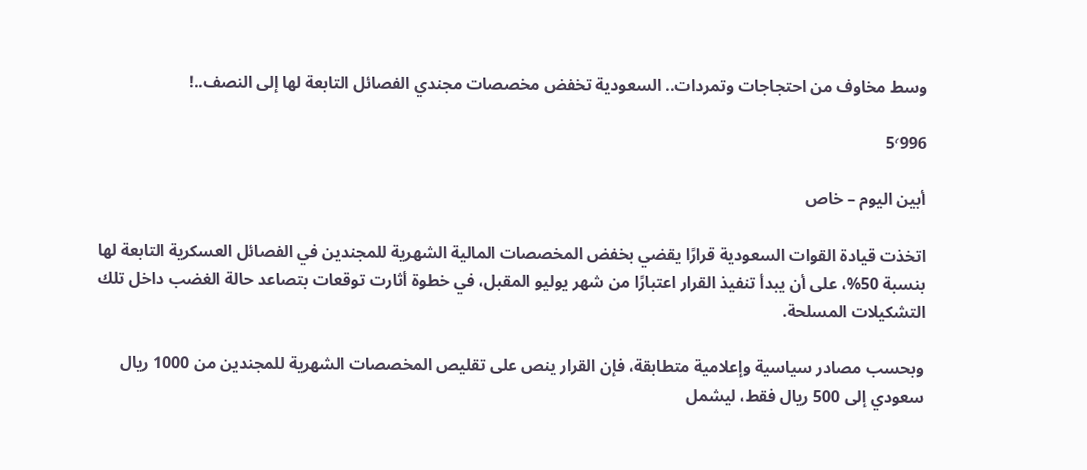وسط مخاوف من احتجاجات وتمردات.. السعودية تخفض مخصصات مجندي الفصائل التابعة لها إلى النصف..!

5٬996

أبين اليوم – خاص

اتخذت قيادة القوات السعودية قرارًا يقضي بخفض المخصصات المالية الشهرية للمجندين في الفصائل العسكرية التابعة لها بنسبة 50%، على أن يبدأ تنفيذ القرار اعتبارًا من شهر يوليو المقبل، في خطوة أثارت توقعات بتصاعد حالة الغضب داخل تلك التشكيلات المسلحة.

وبحسب مصادر سياسية وإعلامية متطابقة، فإن القرار ينص على تقليص المخصصات الشهرية للمجندين من 1000 ريال سعودي إلى 500 ريال فقط، ليشمل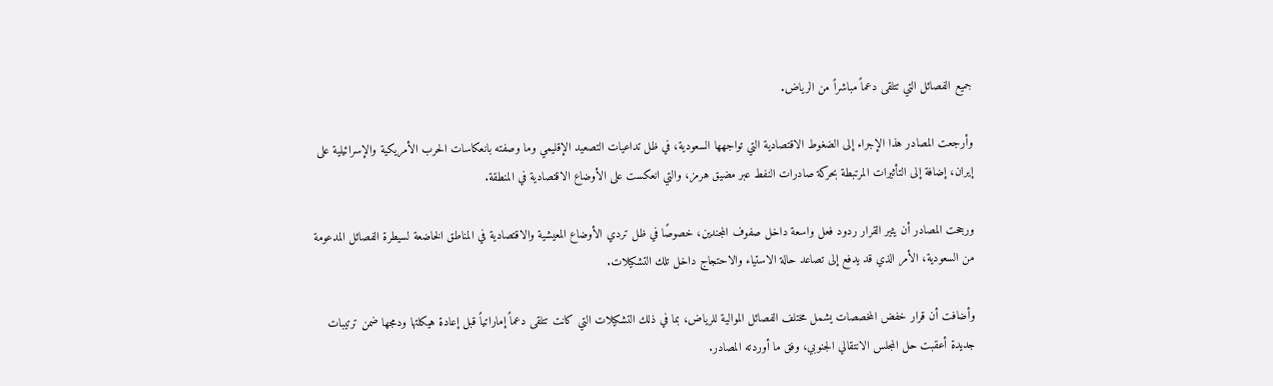جميع الفصائل التي تتلقى دعماً مباشراً من الرياض.

وأرجعت المصادر هذا الإجراء إلى الضغوط الاقتصادية التي تواجهها السعودية، في ظل تداعيات التصعيد الإقليمي وما وصفته بانعكاسات الحرب الأمريكية والإسرائيلية على إيران، إضافة إلى التأثيرات المرتبطة بحركة صادرات النفط عبر مضيق هرمز، والتي انعكست على الأوضاع الاقتصادية في المنطقة.

ورجحت المصادر أن يثير القرار ردود فعل واسعة داخل صفوف المجندين، خصوصًا في ظل تردي الأوضاع المعيشية والاقتصادية في المناطق الخاضعة لسيطرة الفصائل المدعومة من السعودية، الأمر الذي قد يدفع إلى تصاعد حالة الاستياء والاحتجاج داخل تلك التشكيلات.

وأضافت أن قرار خفض المخصصات يشمل مختلف الفصائل الموالية للرياض، بما في ذلك التشكيلات التي كانت تتلقى دعماً إماراتياً قبل إعادة هيكلتها ودمجها ضمن ترتيبات جديدة أعقبت حل المجلس الانتقالي الجنوبي، وفق ما أوردته المصادر.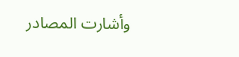وأشارت المصادر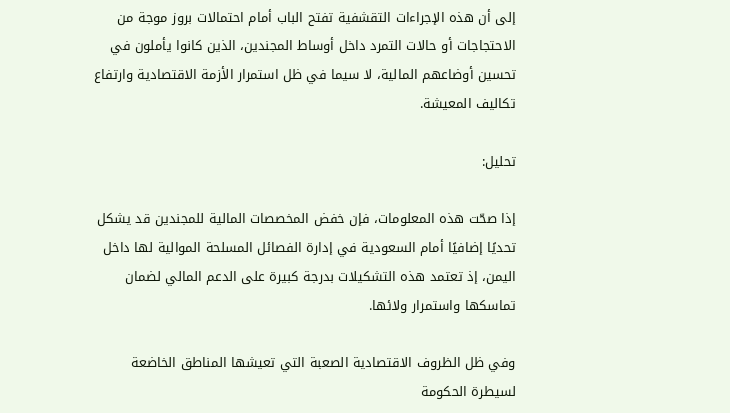إلى أن هذه الإجراءات التقشفية تفتح الباب أمام احتمالات بروز موجة من الاحتجاجات أو حالات التمرد داخل أوساط المجندين، الذين كانوا يأملون في تحسين أوضاعهم المالية، لا سيما في ظل استمرار الأزمة الاقتصادية وارتفاع تكاليف المعيشة.

تحليل:

إذا صحّت هذه المعلومات، فإن خفض المخصصات المالية للمجندين قد يشكل تحديًا إضافيًا أمام السعودية في إدارة الفصائل المسلحة الموالية لها داخل اليمن، إذ تعتمد هذه التشكيلات بدرجة كبيرة على الدعم المالي لضمان تماسكها واستمرار ولائها.

وفي ظل الظروف الاقتصادية الصعبة التي تعيشها المناطق الخاضعة لسيطرة الحكومة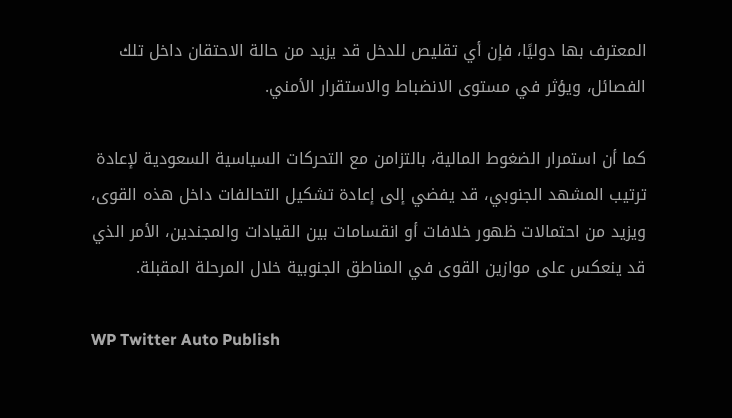المعترف بها دوليًا، فإن أي تقليص للدخل قد يزيد من حالة الاحتقان داخل تلك الفصائل، ويؤثر في مستوى الانضباط والاستقرار الأمني.

كما أن استمرار الضغوط المالية، بالتزامن مع التحركات السياسية السعودية لإعادة ترتيب المشهد الجنوبي، قد يفضي إلى إعادة تشكيل التحالفات داخل هذه القوى، ويزيد من احتمالات ظهور خلافات أو انقسامات بين القيادات والمجندين، الأمر الذي قد ينعكس على موازين القوى في المناطق الجنوبية خلال المرحلة المقبلة.

WP Twitter Auto Publish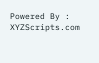Powered By : XYZScripts.com